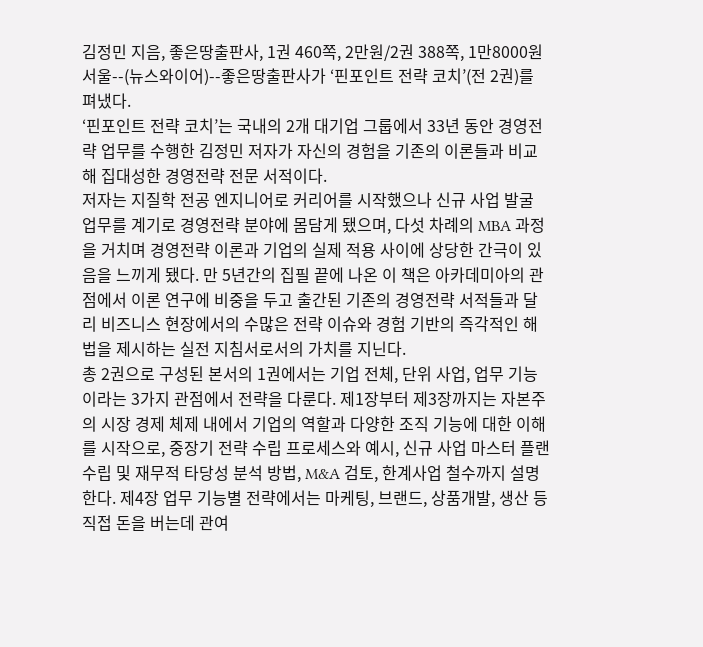김정민 지음, 좋은땅출판사, 1권 460쪽, 2만원/2권 388쪽, 1만8000원
서울--(뉴스와이어)--좋은땅출판사가 ‘핀포인트 전략 코치’(전 2권)를 펴냈다.
‘핀포인트 전략 코치’는 국내의 2개 대기업 그룹에서 33년 동안 경영전략 업무를 수행한 김정민 저자가 자신의 경험을 기존의 이론들과 비교해 집대성한 경영전략 전문 서적이다.
저자는 지질학 전공 엔지니어로 커리어를 시작했으나 신규 사업 발굴 업무를 계기로 경영전략 분야에 몸담게 됐으며, 다섯 차례의 MBA 과정을 거치며 경영전략 이론과 기업의 실제 적용 사이에 상당한 간극이 있음을 느끼게 됐다. 만 5년간의 집필 끝에 나온 이 책은 아카데미아의 관점에서 이론 연구에 비중을 두고 출간된 기존의 경영전략 서적들과 달리 비즈니스 현장에서의 수많은 전략 이슈와 경험 기반의 즉각적인 해법을 제시하는 실전 지침서로서의 가치를 지닌다.
총 2권으로 구성된 본서의 1권에서는 기업 전체, 단위 사업, 업무 기능이라는 3가지 관점에서 전략을 다룬다. 제1장부터 제3장까지는 자본주의 시장 경제 체제 내에서 기업의 역할과 다양한 조직 기능에 대한 이해를 시작으로, 중장기 전략 수립 프로세스와 예시, 신규 사업 마스터 플랜 수립 및 재무적 타당성 분석 방법, M&A 검토, 한계사업 철수까지 설명한다. 제4장 업무 기능별 전략에서는 마케팅, 브랜드, 상품개발, 생산 등 직접 돈을 버는데 관여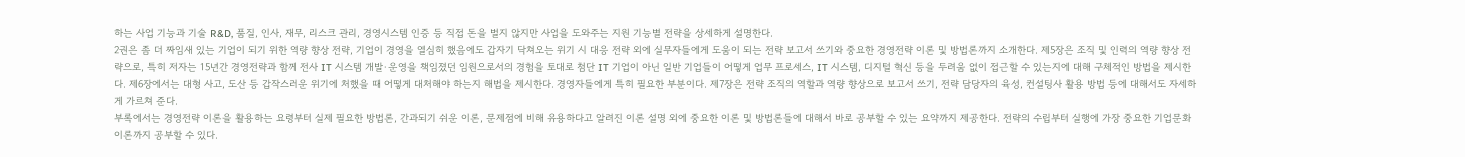하는 사업 기능과 기술 R&D, 품질, 인사, 재무, 리스크 관리, 경영시스템 인증 등 직접 돈을 벌지 않지만 사업을 도와주는 지원 기능별 전략을 상세하게 설명한다.
2권은 좀 더 짜임새 있는 기업이 되기 위한 역량 향상 전략, 기업이 경영을 열심히 했음에도 갑자기 닥쳐오는 위기 시 대응 전략 외에 실무자들에게 도움이 되는 전략 보고서 쓰기와 중요한 경영전략 이론 및 방법론까지 소개한다. 제5장은 조직 및 인력의 역량 향상 전략으로, 특히 저자는 15년간 경영전략과 함께 전사 IT 시스템 개발·운영을 책임졌던 임원으로서의 경험을 토대로 첨단 IT 기업이 아닌 일반 기업들이 어떻게 업무 프로세스, IT 시스템, 디지털 혁신 등을 두려움 없이 접근할 수 있는지에 대해 구체적인 방법을 제시한다. 제6장에서는 대형 사고, 도산 등 갑작스러운 위기에 처했을 때 어떻게 대처해야 하는지 해법을 제시한다. 경영자들에게 특히 필요한 부분이다. 제7장은 전략 조직의 역할과 역량 향상으로 보고서 쓰기, 전략 담당자의 육성, 컨설팅사 활용 방법 등에 대해서도 자세하게 가르쳐 준다.
부록에서는 경영전략 이론을 활용하는 요령부터 실제 필요한 방법론, 간과되기 쉬운 이론, 문제점에 비해 유용하다고 알려진 이론 설명 외에 중요한 이론 및 방법론들에 대해서 바로 공부할 수 있는 요약까지 제공한다. 전략의 수립부터 실행에 가장 중요한 기업문화 이론까지 공부할 수 있다.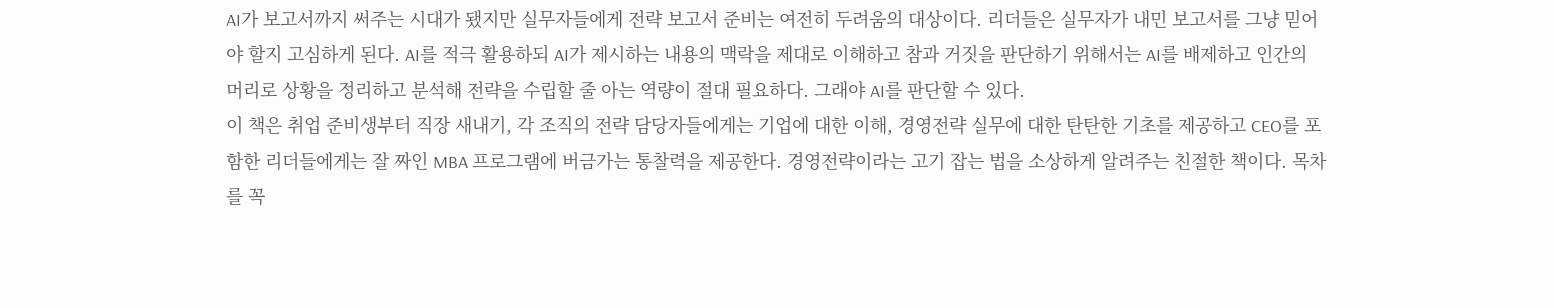AI가 보고서까지 써주는 시대가 됐지만 실무자들에게 전략 보고서 준비는 여전히 두려움의 대상이다. 리더들은 실무자가 내민 보고서를 그냥 믿어야 할지 고심하게 된다. AI를 적극 활용하되 AI가 제시하는 내용의 맥락을 제대로 이해하고 참과 거짓을 판단하기 위해서는 AI를 배제하고 인간의 머리로 상황을 정리하고 분석해 전략을 수립할 줄 아는 역량이 절대 필요하다. 그래야 AI를 판단할 수 있다.
이 책은 취업 준비생부터 직장 새내기, 각 조직의 전략 담당자들에게는 기업에 대한 이해, 경영전략 실무에 대한 탄탄한 기초를 제공하고 CEO를 포함한 리더들에게는 잘 짜인 MBA 프로그램에 버금가는 통찰력을 제공한다. 경영전략이라는 고기 잡는 법을 소상하게 알려주는 친절한 책이다. 목차를 꼭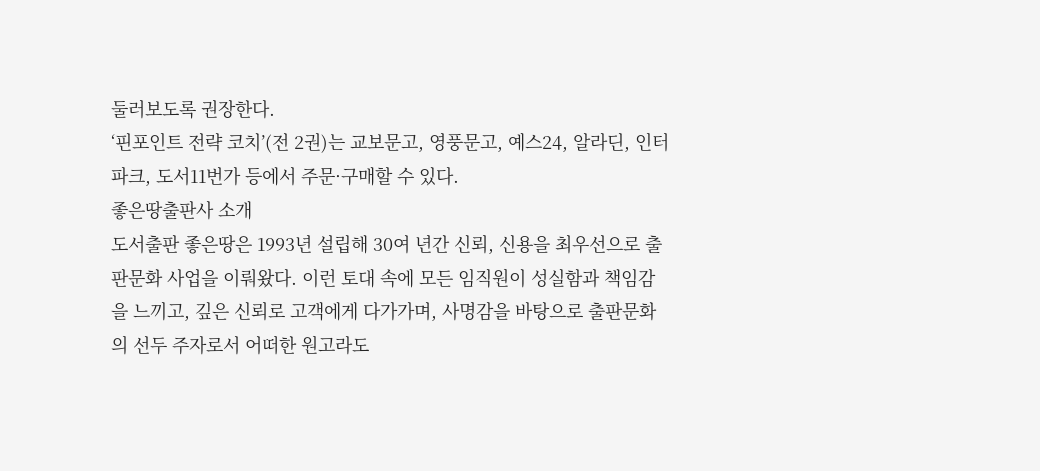둘러보도록 권장한다.
‘핀포인트 전략 코치’(전 2권)는 교보문고, 영풍문고, 예스24, 알라딘, 인터파크, 도서11번가 등에서 주문·구매할 수 있다.
좋은땅출판사 소개
도서출판 좋은땅은 1993년 설립해 30여 년간 신뢰, 신용을 최우선으로 출판문화 사업을 이뤄왔다. 이런 토대 속에 모든 임직원이 성실함과 책임감을 느끼고, 깊은 신뢰로 고객에게 다가가며, 사명감을 바탕으로 출판문화의 선두 주자로서 어떠한 원고라도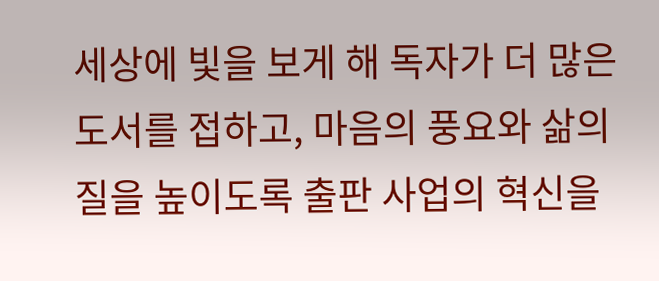세상에 빛을 보게 해 독자가 더 많은 도서를 접하고, 마음의 풍요와 삶의 질을 높이도록 출판 사업의 혁신을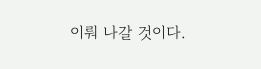이뤄 나갈 것이다.